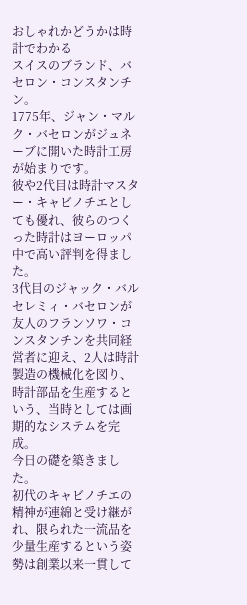おしゃれかどうかは時計でわかる
スイスのブランド、バセロン・コンスタンチン。
1775年、ジャン・マルク・バセロンがジュネーブに開いた時計工房が始まりです。
彼や2代目は時計マスター・キャビノチエとしても優れ、彼らのつくった時計はヨーロッパ中で高い評判を得ました。
3代目のジャック・バルセレミィ・バセロンが友人のフランソワ・コンスタンチンを共同経営者に迎え、2人は時計製造の機械化を図り、時計部品を生産するという、当時としては画期的なシステムを完成。
今日の礎を築きました。
初代のキャビノチエの精神が連綿と受け継がれ、限られた一流品を少量生産するという姿勢は創業以来一貫して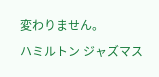変わりません。
ハミルトン ジャズマス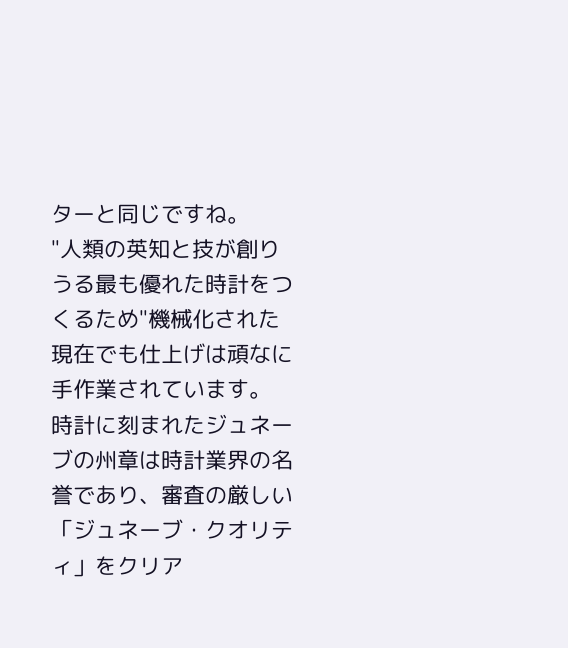ターと同じですね。
"人類の英知と技が創りうる最も優れた時計をつくるため"機械化された現在でも仕上げは頑なに手作業されています。
時計に刻まれたジュネーブの州章は時計業界の名誉であり、審査の厳しい「ジュネーブ・クオリティ」をクリア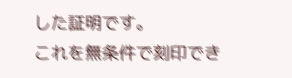した証明です。
これを無条件で刻印でき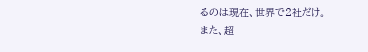るのは現在、世界で2社だけ。
また、超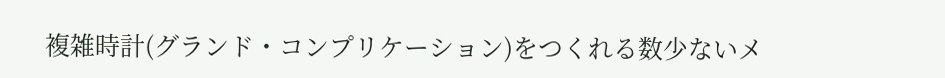複雑時計(グランド・コンプリケーション)をつくれる数少ないメ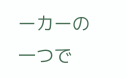ーカーの一つで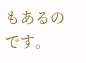もあるのです。